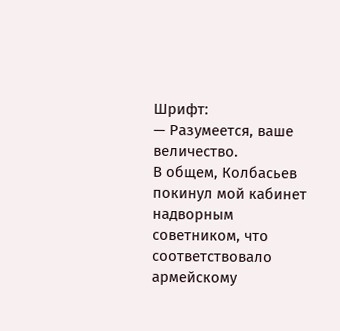Шрифт:
— Разумеется, ваше величество.
В общем, Колбасьев покинул мой кабинет надворным советником, что соответствовало армейскому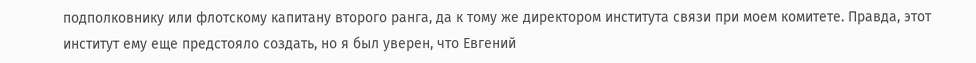подполковнику или флотскому капитану второго ранга, да к тому же директором института связи при моем комитете. Правда, этот институт ему еще предстояло создать, но я был уверен, что Евгений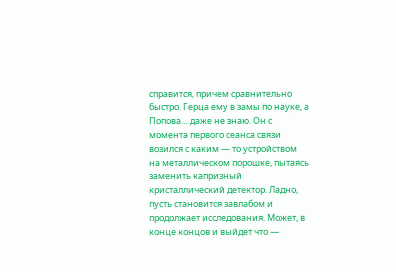справится, причем сравнительно быстро. Герца ему в замы по науке, а Попова… даже не знаю. Он с момента первого сеанса связи возился с каким — то устройством на металлическом порошке, пытаясь заменить капризный кристаллический детектор. Ладно, пусть становится завлабом и продолжает исследования. Может, в конце концов и выйдет что —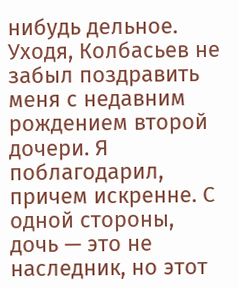нибудь дельное.
Уходя, Колбасьев не забыл поздравить меня с недавним рождением второй дочери. Я поблагодарил, причем искренне. С одной стороны, дочь — это не наследник, но этот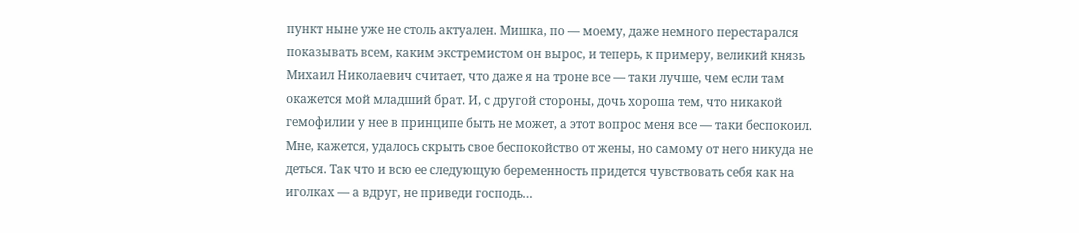пункт ныне уже не столь актуален. Мишка, по — моему, даже немного перестарался показывать всем, каким экстремистом он вырос, и теперь, к примеру, великий князь Михаил Николаевич считает, что даже я на троне все — таки лучше, чем если там окажется мой младший брат. И, с другой стороны, дочь хороша тем, что никакой гемофилии у нее в принципе быть не может, а этот вопрос меня все — таки беспокоил. Мне, кажется, удалось скрыть свое беспокойство от жены, но самому от него никуда не деться. Так что и всю ее следующую беременность придется чувствовать себя как на иголках — а вдруг, не приведи господь…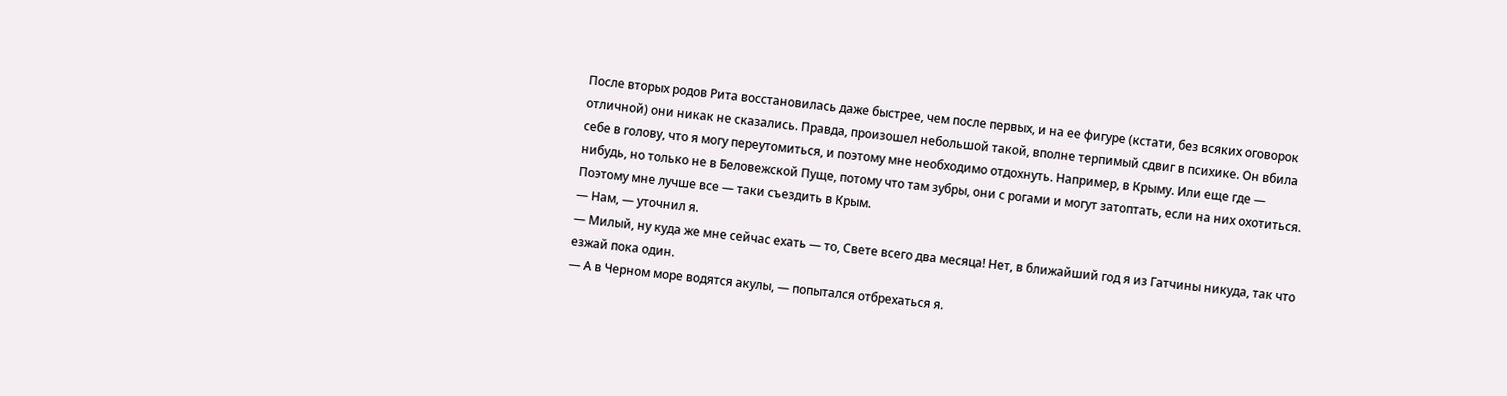После вторых родов Рита восстановилась даже быстрее, чем после первых, и на ее фигуре (кстати, без всяких оговорок отличной) они никак не сказались. Правда, произошел небольшой такой, вполне терпимый сдвиг в психике. Он вбила себе в голову, что я могу переутомиться, и поэтому мне необходимо отдохнуть. Например, в Крыму. Или еще где — нибудь, но только не в Беловежской Пуще, потому что там зубры, они с рогами и могут затоптать, если на них охотиться. Поэтому мне лучше все — таки съездить в Крым.
— Нам, — уточнил я.
— Милый, ну куда же мне сейчас ехать — то, Свете всего два месяца! Нет, в ближайший год я из Гатчины никуда, так что езжай пока один.
— А в Черном море водятся акулы, — попытался отбрехаться я.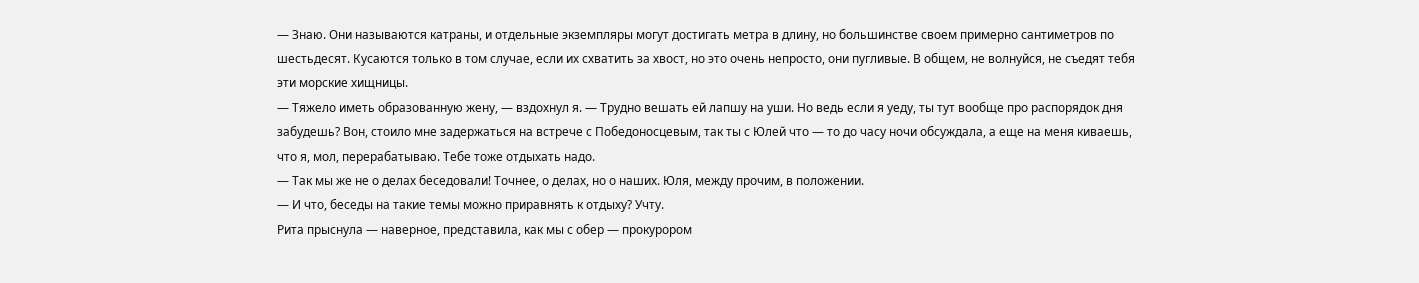— Знаю. Они называются катраны, и отдельные экземпляры могут достигать метра в длину, но большинстве своем примерно сантиметров по шестьдесят. Кусаются только в том случае, если их схватить за хвост, но это очень непросто, они пугливые. В общем, не волнуйся, не съедят тебя эти морские хищницы.
— Тяжело иметь образованную жену, — вздохнул я. — Трудно вешать ей лапшу на уши. Но ведь если я уеду, ты тут вообще про распорядок дня забудешь? Вон, стоило мне задержаться на встрече с Победоносцевым, так ты с Юлей что — то до часу ночи обсуждала, а еще на меня киваешь, что я, мол, перерабатываю. Тебе тоже отдыхать надо.
— Так мы же не о делах беседовали! Точнее, о делах, но о наших. Юля, между прочим, в положении.
— И что, беседы на такие темы можно приравнять к отдыху? Учту.
Рита прыснула — наверное, представила, как мы с обер — прокурором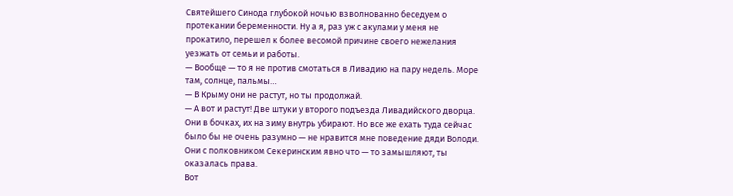Святейшего Синода глубокой ночью взволнованно беседуем о протекании беременности. Ну а я, раз уж с акулами у меня не прокатило, перешел к более весомой причине своего нежелания уезжать от семьи и работы.
— Вообще — то я не против смотаться в Ливадию на пару недель. Море там, солнце, пальмы…
— В Крыму они не растут, но ты продолжай.
— А вот и растут! Две штуки у второго подъезда Ливадийского дворца. Они в бочках, их на зиму внутрь убирают. Но все же ехать туда сейчас было бы не очень разумно — не нравится мне поведение дяди Володи. Они с полковником Секеринским явно что — то замышляют, ты оказалась права.
Вот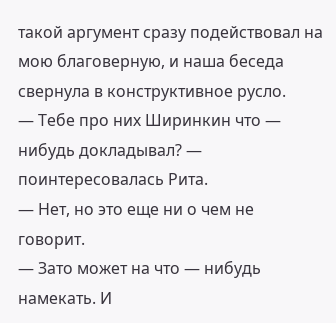такой аргумент сразу подействовал на мою благоверную, и наша беседа свернула в конструктивное русло.
— Тебе про них Ширинкин что — нибудь докладывал? — поинтересовалась Рита.
— Нет, но это еще ни о чем не говорит.
— Зато может на что — нибудь намекать. И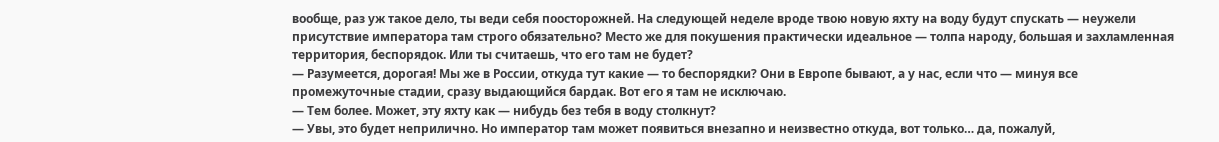вообще, раз уж такое дело, ты веди себя поосторожней. На следующей неделе вроде твою новую яхту на воду будут спускать — неужели присутствие императора там строго обязательно? Место же для покушения практически идеальное — толпа народу, большая и захламленная территория, беспорядок. Или ты считаешь, что его там не будет?
— Разумеется, дорогая! Мы же в России, откуда тут какие — то беспорядки? Они в Европе бывают, а у нас, если что — минуя все промежуточные стадии, сразу выдающийся бардак. Вот его я там не исключаю.
— Тем более. Может, эту яхту как — нибудь без тебя в воду столкнут?
— Увы, это будет неприлично. Но император там может появиться внезапно и неизвестно откуда, вот только… да, пожалуй,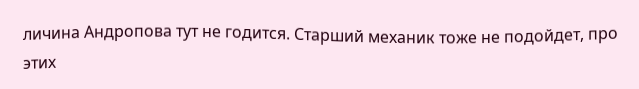личина Андропова тут не годится. Старший механик тоже не подойдет, про этих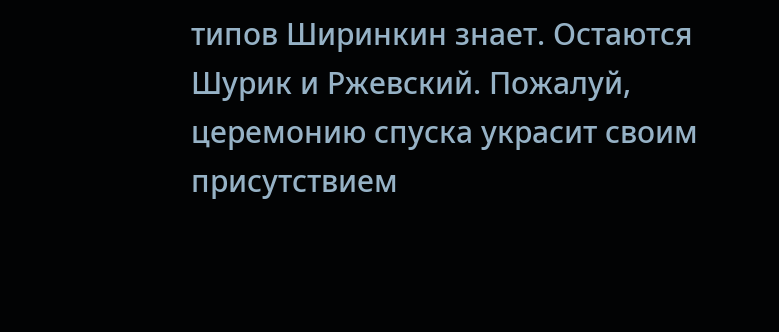типов Ширинкин знает. Остаются Шурик и Ржевский. Пожалуй, церемонию спуска украсит своим присутствием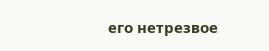его нетрезвое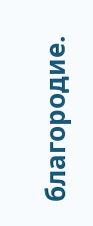благородие.